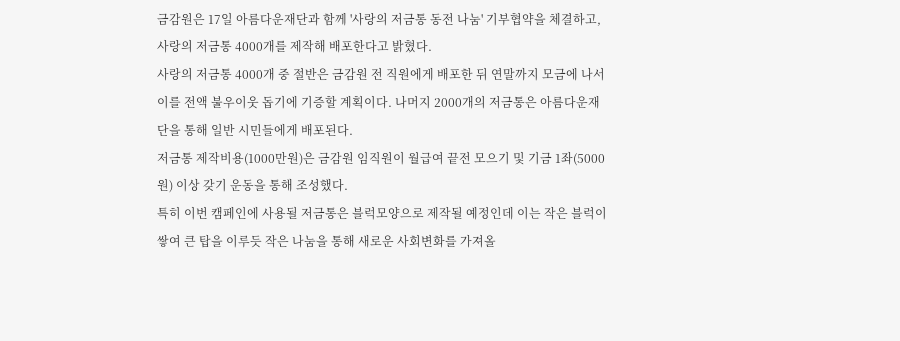금감원은 17일 아름다운재단과 함께 '사랑의 저금통 동전 나눔' 기부협약을 체결하고, 사랑의 저금통 4000개를 제작해 배포한다고 밝혔다.
사랑의 저금통 4000개 중 절반은 금감원 전 직원에게 배포한 뒤 연말까지 모금에 나서 이를 전액 불우이웃 돕기에 기증할 계획이다. 나머지 2000개의 저금통은 아름다운재단을 통해 일반 시민들에게 배포된다.
저금통 제작비용(1000만원)은 금감원 임직원이 월급여 끝전 모으기 및 기금 1좌(5000원) 이상 갖기 운동을 통해 조성했다.
특히 이번 캠페인에 사용될 저금통은 블럭모양으로 제작될 예정인데 이는 작은 블럭이 쌓여 큰 탑을 이루듯 작은 나눔을 통해 새로운 사회변화를 가져올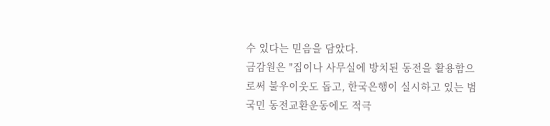수 있다는 믿음을 담았다.
금감원은 "집이나 사무실에 방치된 동전을 활용함으로써 불우이웃도 돕고, 한국은행이 실시하고 있는 범국민 동전교환운동에도 적극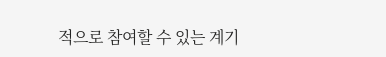적으로 참여할 수 있는 계기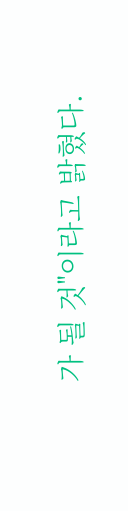가 될 것"이라고 밝혔다.